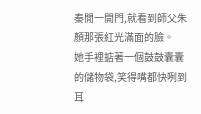秦閒一開門,就看到師父朱顏那張紅光滿面的臉。
她手裡掂著一個鼓鼓囊囊的儲物袋,笑得嘴都快咧到耳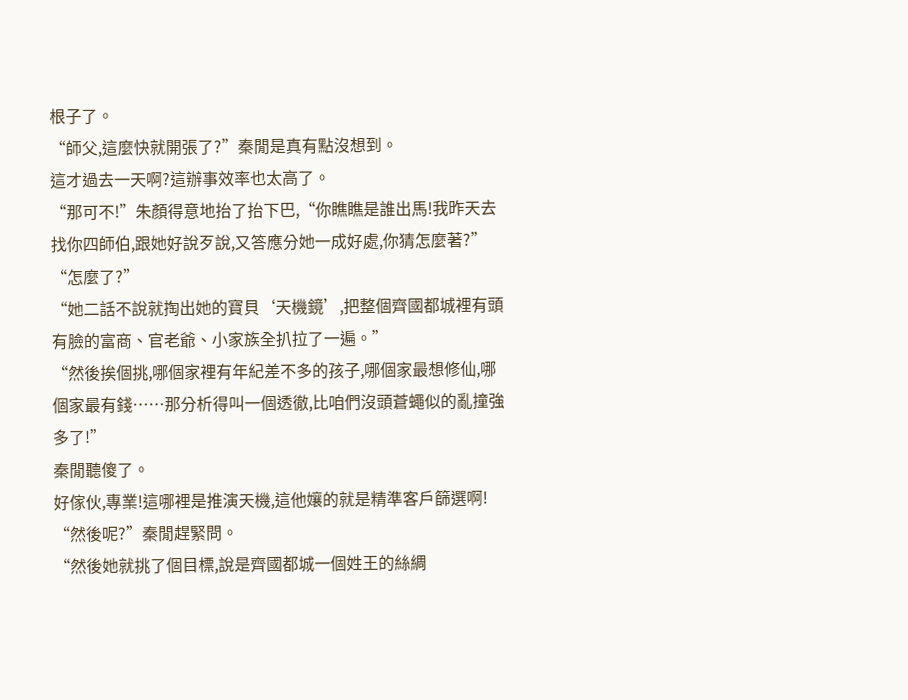根子了。
“師父,這麼快就開張了?”秦閒是真有點沒想到。
這才過去一天啊?這辦事效率也太高了。
“那可不!”朱顏得意地抬了抬下巴,“你瞧瞧是誰出馬!我昨天去找你四師伯,跟她好說歹說,又答應分她一成好處,你猜怎麼著?”
“怎麼了?”
“她二話不說就掏出她的寶貝‘天機鏡’,把整個齊國都城裡有頭有臉的富商、官老爺、小家族全扒拉了一遍。”
“然後挨個挑,哪個家裡有年紀差不多的孩子,哪個家最想修仙,哪個家最有錢……那分析得叫一個透徹,比咱們沒頭蒼蠅似的亂撞強多了!”
秦閒聽傻了。
好傢伙,專業!這哪裡是推演天機,這他孃的就是精準客戶篩選啊!
“然後呢?”秦閒趕緊問。
“然後她就挑了個目標,說是齊國都城一個姓王的絲綢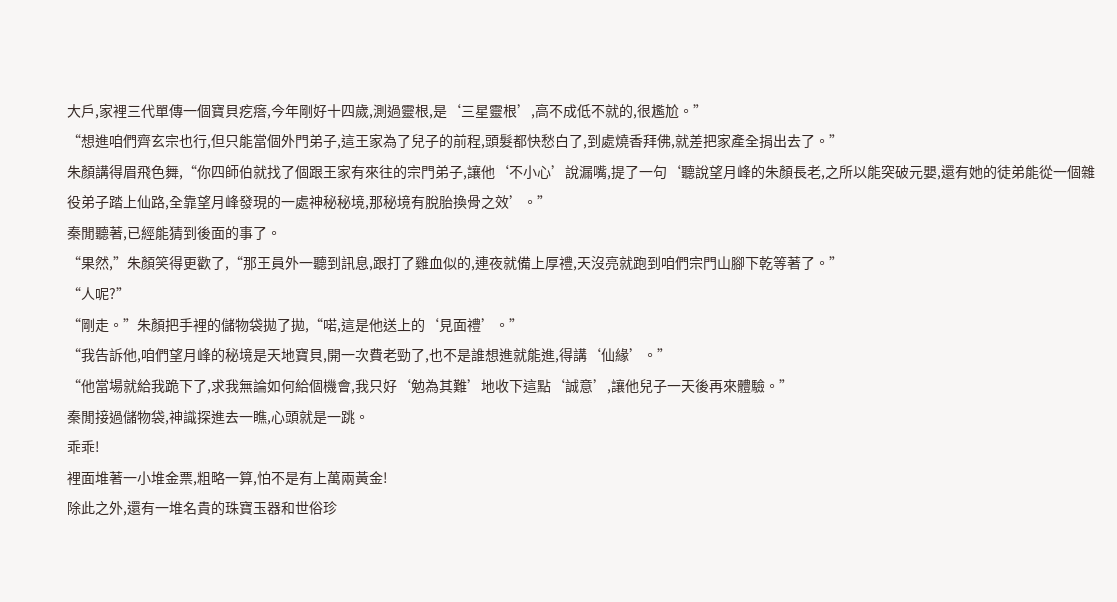大戶,家裡三代單傳一個寶貝疙瘩,今年剛好十四歲,測過靈根,是‘三星靈根’,高不成低不就的,很尷尬。”
“想進咱們齊玄宗也行,但只能當個外門弟子,這王家為了兒子的前程,頭髮都快愁白了,到處燒香拜佛,就差把家產全捐出去了。”
朱顏講得眉飛色舞,“你四師伯就找了個跟王家有來往的宗門弟子,讓他‘不小心’說漏嘴,提了一句‘聽說望月峰的朱顏長老,之所以能突破元嬰,還有她的徒弟能從一個雜役弟子踏上仙路,全靠望月峰發現的一處神秘秘境,那秘境有脫胎換骨之效’。”
秦閒聽著,已經能猜到後面的事了。
“果然,”朱顏笑得更歡了,“那王員外一聽到訊息,跟打了雞血似的,連夜就備上厚禮,天沒亮就跑到咱們宗門山腳下乾等著了。”
“人呢?”
“剛走。”朱顏把手裡的儲物袋拋了拋,“喏,這是他送上的‘見面禮’。”
“我告訴他,咱們望月峰的秘境是天地寶貝,開一次費老勁了,也不是誰想進就能進,得講‘仙緣’。”
“他當場就給我跪下了,求我無論如何給個機會,我只好‘勉為其難’地收下這點‘誠意’,讓他兒子一天後再來體驗。”
秦閒接過儲物袋,神識探進去一瞧,心頭就是一跳。
乖乖!
裡面堆著一小堆金票,粗略一算,怕不是有上萬兩黃金!
除此之外,還有一堆名貴的珠寶玉器和世俗珍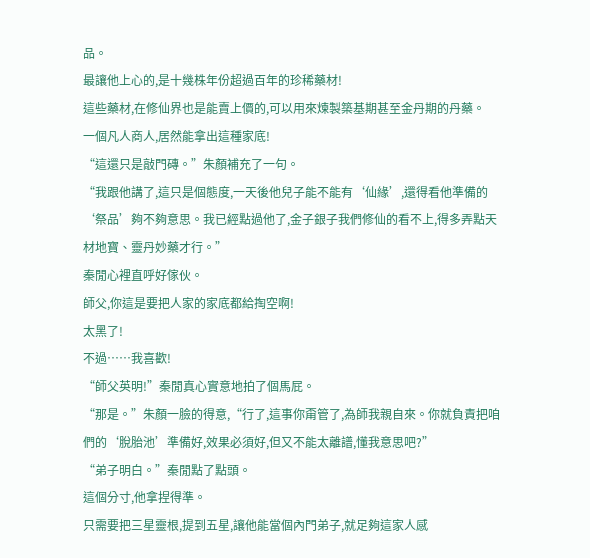品。
最讓他上心的,是十幾株年份超過百年的珍稀藥材!
這些藥材,在修仙界也是能賣上價的,可以用來煉製築基期甚至金丹期的丹藥。
一個凡人商人,居然能拿出這種家底!
“這還只是敲門磚。”朱顏補充了一句。
“我跟他講了,這只是個態度,一天後他兒子能不能有‘仙緣’,還得看他準備的‘祭品’夠不夠意思。我已經點過他了,金子銀子我們修仙的看不上,得多弄點天材地寶、靈丹妙藥才行。”
秦閒心裡直呼好傢伙。
師父,你這是要把人家的家底都給掏空啊!
太黑了!
不過……我喜歡!
“師父英明!”秦閒真心實意地拍了個馬屁。
“那是。”朱顏一臉的得意,“行了,這事你甭管了,為師我親自來。你就負責把咱們的‘脫胎池’準備好,效果必須好,但又不能太離譜,懂我意思吧?”
“弟子明白。”秦閒點了點頭。
這個分寸,他拿捏得準。
只需要把三星靈根,提到五星,讓他能當個內門弟子,就足夠這家人感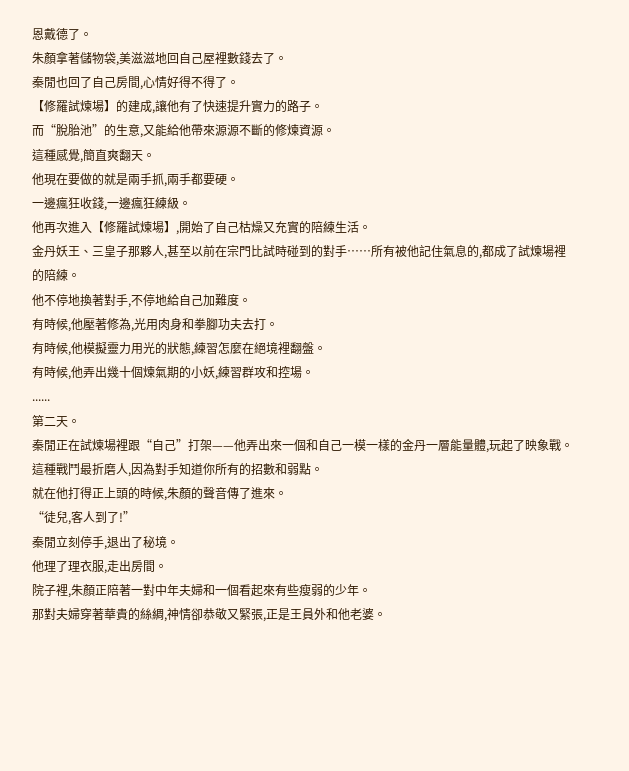恩戴德了。
朱顏拿著儲物袋,美滋滋地回自己屋裡數錢去了。
秦閒也回了自己房間,心情好得不得了。
【修羅試煉場】的建成,讓他有了快速提升實力的路子。
而“脫胎池”的生意,又能給他帶來源源不斷的修煉資源。
這種感覺,簡直爽翻天。
他現在要做的就是兩手抓,兩手都要硬。
一邊瘋狂收錢,一邊瘋狂練級。
他再次進入【修羅試煉場】,開始了自己枯燥又充實的陪練生活。
金丹妖王、三皇子那夥人,甚至以前在宗門比試時碰到的對手……所有被他記住氣息的,都成了試煉場裡的陪練。
他不停地換著對手,不停地給自己加難度。
有時候,他壓著修為,光用肉身和拳腳功夫去打。
有時候,他模擬靈力用光的狀態,練習怎麼在絕境裡翻盤。
有時候,他弄出幾十個煉氣期的小妖,練習群攻和控場。
......
第二天。
秦閒正在試煉場裡跟“自己”打架——他弄出來一個和自己一模一樣的金丹一層能量體,玩起了映象戰。
這種戰鬥最折磨人,因為對手知道你所有的招數和弱點。
就在他打得正上頭的時候,朱顏的聲音傳了進來。
“徒兒,客人到了!”
秦閒立刻停手,退出了秘境。
他理了理衣服,走出房間。
院子裡,朱顏正陪著一對中年夫婦和一個看起來有些瘦弱的少年。
那對夫婦穿著華貴的絲綢,神情卻恭敬又緊張,正是王員外和他老婆。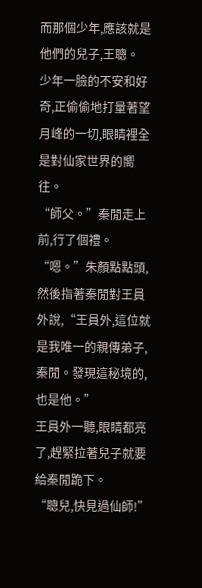而那個少年,應該就是他們的兒子,王聰。
少年一臉的不安和好奇,正偷偷地打量著望月峰的一切,眼睛裡全是對仙家世界的嚮往。
“師父。”秦閒走上前,行了個禮。
“嗯。”朱顏點點頭,然後指著秦閒對王員外說,“王員外,這位就是我唯一的親傳弟子,秦閒。發現這秘境的,也是他。”
王員外一聽,眼睛都亮了,趕緊拉著兒子就要給秦閒跪下。
“聰兒,快見過仙師!”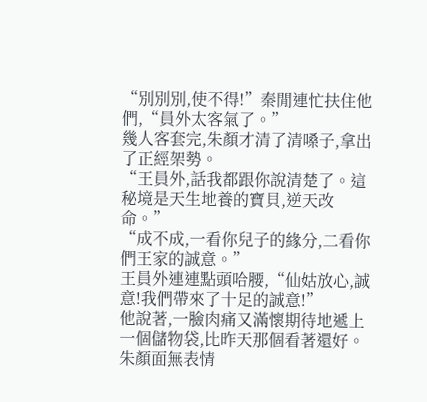“別別別,使不得!”秦閒連忙扶住他們,“員外太客氣了。”
幾人客套完,朱顏才清了清嗓子,拿出了正經架勢。
“王員外,話我都跟你說清楚了。這秘境是天生地養的寶貝,逆天改命。”
“成不成,一看你兒子的緣分,二看你們王家的誠意。”
王員外連連點頭哈腰,“仙姑放心,誠意!我們帶來了十足的誠意!”
他說著,一臉肉痛又滿懷期待地遞上一個儲物袋,比昨天那個看著還好。
朱顏面無表情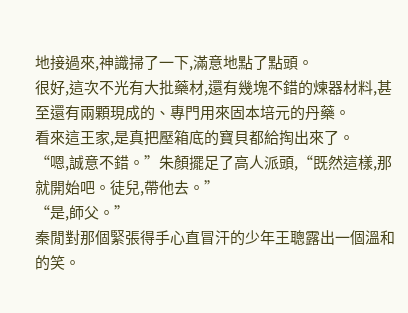地接過來,神識掃了一下,滿意地點了點頭。
很好,這次不光有大批藥材,還有幾塊不錯的煉器材料,甚至還有兩顆現成的、專門用來固本培元的丹藥。
看來這王家,是真把壓箱底的寶貝都給掏出來了。
“嗯,誠意不錯。”朱顏擺足了高人派頭,“既然這樣,那就開始吧。徒兒,帶他去。”
“是,師父。”
秦閒對那個緊張得手心直冒汗的少年王聰露出一個溫和的笑。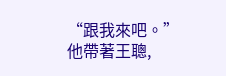“跟我來吧。”
他帶著王聰,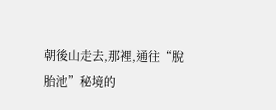朝後山走去,那裡,通往“脫胎池”秘境的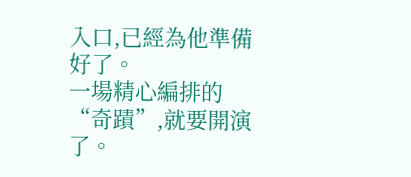入口,已經為他準備好了。
一場精心編排的“奇蹟”,就要開演了。